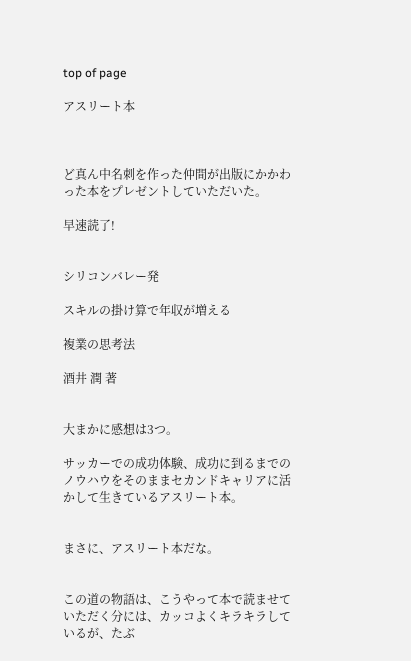top of page

アスリート本



ど真ん中名刺を作った仲間が出版にかかわった本をプレゼントしていただいた。

早速読了!


シリコンバレー発

スキルの掛け算で年収が増える

複業の思考法

酒井 潤 著


大まかに感想は3つ。

サッカーでの成功体験、成功に到るまでのノウハウをそのままセカンドキャリアに活かして生きているアスリート本。


まさに、アスリート本だな。


この道の物語は、こうやって本で読ませていただく分には、カッコよくキラキラしているが、たぶ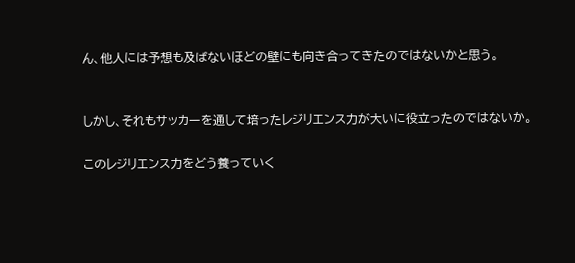ん、他人には予想も及ばないほどの壁にも向き合ってきたのではないかと思う。


しかし、それもサッカーを通して培ったレジリエンス力が大いに役立ったのではないか。

このレジリエンス力をどう養っていく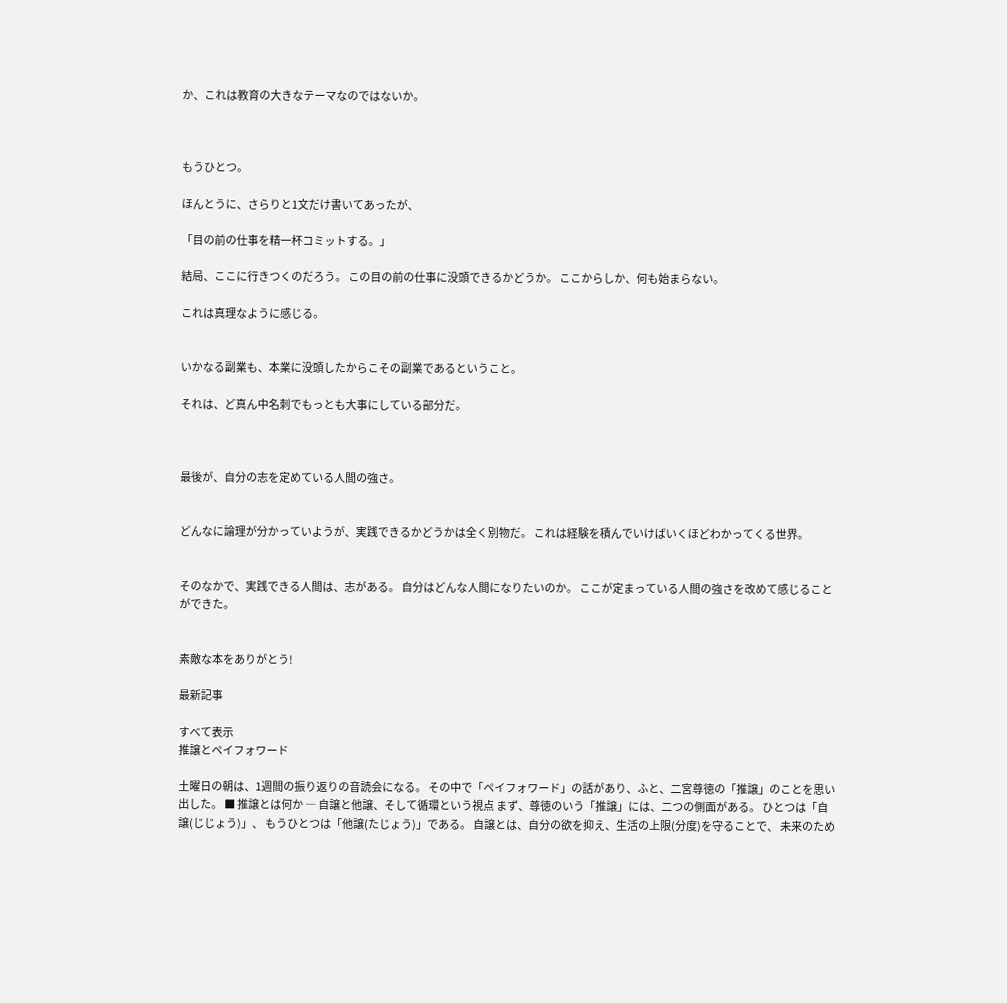か、これは教育の大きなテーマなのではないか。



もうひとつ。

ほんとうに、さらりと1文だけ書いてあったが、

「目の前の仕事を精一杯コミットする。」

結局、ここに行きつくのだろう。 この目の前の仕事に没頭できるかどうか。 ここからしか、何も始まらない。

これは真理なように感じる。


いかなる副業も、本業に没頭したからこその副業であるということ。

それは、ど真ん中名刺でもっとも大事にしている部分だ。



最後が、自分の志を定めている人間の強さ。


どんなに論理が分かっていようが、実践できるかどうかは全く別物だ。 これは経験を積んでいけばいくほどわかってくる世界。


そのなかで、実践できる人間は、志がある。 自分はどんな人間になりたいのか。 ここが定まっている人間の強さを改めて感じることができた。


素敵な本をありがとう!

最新記事

すべて表示
推譲とペイフォワード

土曜日の朝は、1週間の振り返りの音読会になる。 その中で「ペイフォワード」の話があり、ふと、二宮尊徳の「推譲」のことを思い出した。 ■ 推譲とは何か ― 自譲と他譲、そして循環という視点 まず、尊徳のいう「推譲」には、二つの側面がある。 ひとつは「自譲(じじょう)」、 もうひとつは「他譲(たじょう)」である。 自譲とは、自分の欲を抑え、生活の上限(分度)を守ることで、 未来のため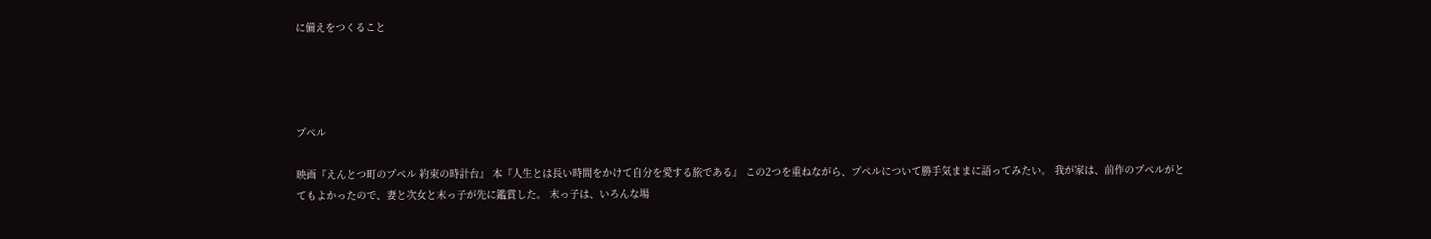に備えをつくること




プペル

映画『えんとつ町のプペル 約束の時計台』 本『人生とは長い時間をかけて自分を愛する旅である』 この2つを重ねながら、プペルについて勝手気ままに語ってみたい。 我が家は、前作のプペルがとてもよかったので、妻と次女と末っ子が先に鑑賞した。 末っ子は、いろんな場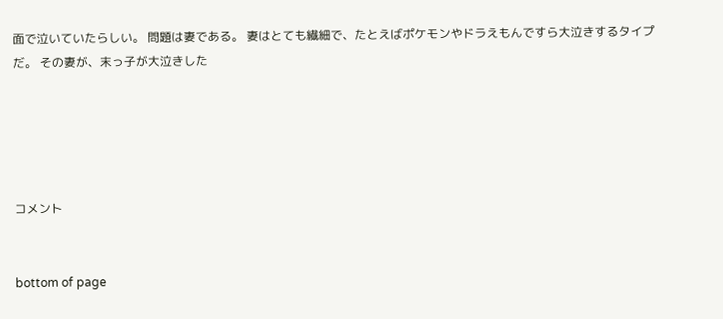面で泣いていたらしい。 問題は妻である。 妻はとても繊細で、たとえばポケモンやドラえもんですら大泣きするタイプだ。 その妻が、末っ子が大泣きした





コメント


bottom of page